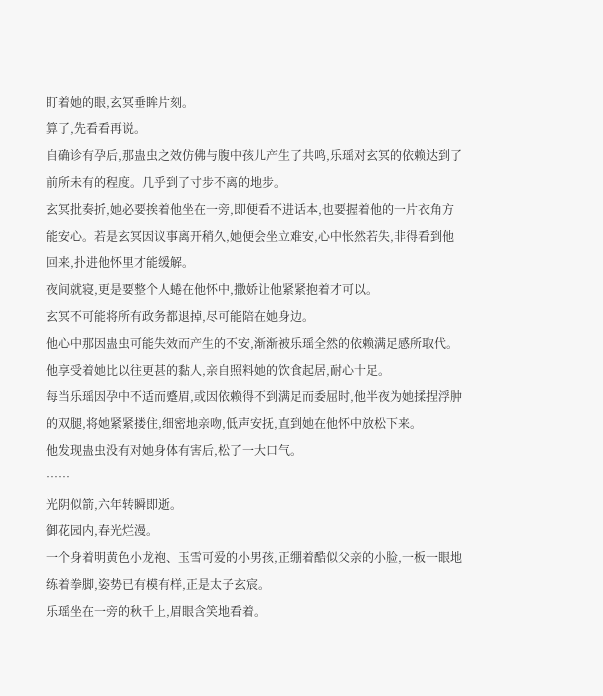盯着她的眼,玄冥垂眸片刻。
算了,先看看再说。
自确诊有孕后,那蛊虫之效仿佛与腹中孩儿产生了共鸣,乐瑶对玄冥的依赖达到了前所未有的程度。几乎到了寸步不离的地步。
玄冥批奏折,她必要挨着他坐在一旁,即便看不进话本,也要握着他的一片衣角方能安心。若是玄冥因议事离开稍久,她便会坐立难安,心中怅然若失,非得看到他回来,扑进他怀里才能缓解。
夜间就寝,更是要整个人蜷在他怀中,撒娇让他紧紧抱着才可以。
玄冥不可能将所有政务都退掉,尽可能陪在她身边。
他心中那因蛊虫可能失效而产生的不安,渐渐被乐瑶全然的依赖满足感所取代。
他享受着她比以往更甚的黏人,亲自照料她的饮食起居,耐心十足。
每当乐瑶因孕中不适而蹙眉,或因依赖得不到满足而委屈时,他半夜为她揉捏浮肿的双腿,将她紧紧搂住,细密地亲吻,低声安抚,直到她在他怀中放松下来。
他发现蛊虫没有对她身体有害后,松了一大口气。
……
光阴似箭,六年转瞬即逝。
御花园内,春光烂漫。
一个身着明黄色小龙袍、玉雪可爱的小男孩,正绷着酷似父亲的小脸,一板一眼地练着拳脚,姿势已有模有样,正是太子玄宸。
乐瑶坐在一旁的秋千上,眉眼含笑地看着。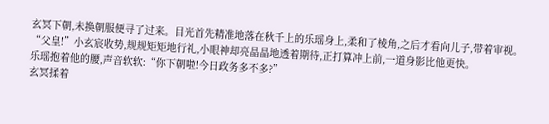玄冥下朝,未换朝服便寻了过来。目光首先精准地落在秋千上的乐瑶身上,柔和了棱角,之后才看向儿子,带着审视。
“父皇!”小玄宸收势,规规矩矩地行礼,小眼神却亮晶晶地透着期待,正打算冲上前,一道身影比他更快。
乐瑶抱着他的腰,声音软软:“你下朝啦!今日政务多不多?”
玄冥揉着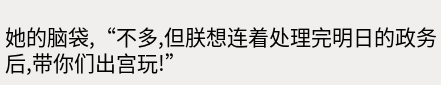她的脑袋,“不多,但朕想连着处理完明日的政务后,带你们出宫玩!”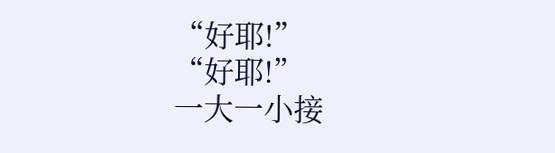“好耶!”
“好耶!”
一大一小接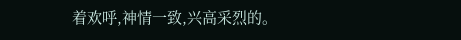着欢呼,神情一致,兴高采烈的。